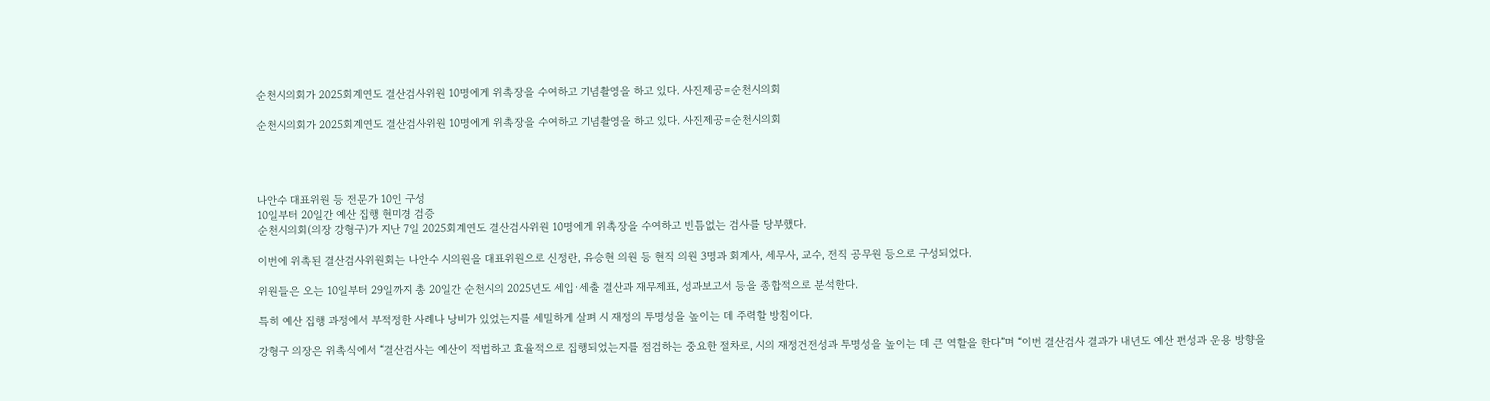순천시의회가 2025회계연도 결산검사위원 10명에게 위촉장을 수여하고 기념촬영을 하고 있다. 사진제공=순천시의회

순천시의회가 2025회계연도 결산검사위원 10명에게 위촉장을 수여하고 기념촬영을 하고 있다. 사진제공=순천시의회




나안수 대표위원 등 전문가 10인 구성
10일부터 20일간 예산 집행 현미경 검증
순천시의회(의장 강형구)가 지난 7일 2025회계연도 결산검사위원 10명에게 위촉장을 수여하고 빈틈없는 검사를 당부했다.

이번에 위촉된 결산검사위원회는 나안수 시의원을 대표위원으로 신정란, 유승현 의원 등 현직 의원 3명과 회계사, 세무사, 교수, 전직 공무원 등으로 구성되었다.

위원들은 오는 10일부터 29일까지 총 20일간 순천시의 2025년도 세입·세출 결산과 재무제표, 성과보고서 등을 종합적으로 분석한다.

특히 예산 집행 과정에서 부적정한 사례나 낭비가 있었는지를 세밀하게 살펴 시 재정의 투명성을 높이는 데 주력할 방침이다.

강형구 의장은 위촉식에서 “결산검사는 예산이 적법하고 효율적으로 집행되었는지를 점검하는 중요한 절차로, 시의 재정건전성과 투명성을 높이는 데 큰 역할을 한다”며 “이번 결산검사 결과가 내년도 예산 편성과 운용 방향을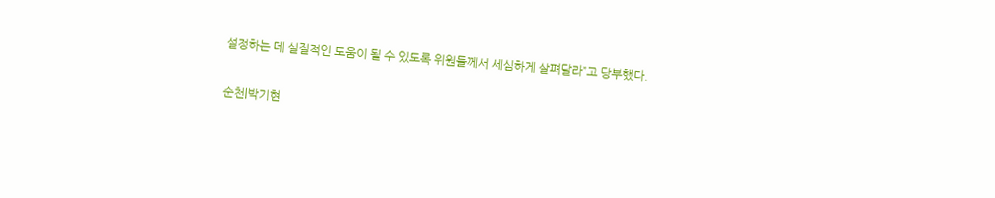설정하는 데 실질적인 도움이 될 수 있도록 위원들께서 세심하게 살펴달라”고 당부했다.

순천|박기현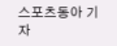스포츠동아 기자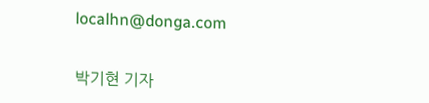localhn@donga.com


박기현 기자